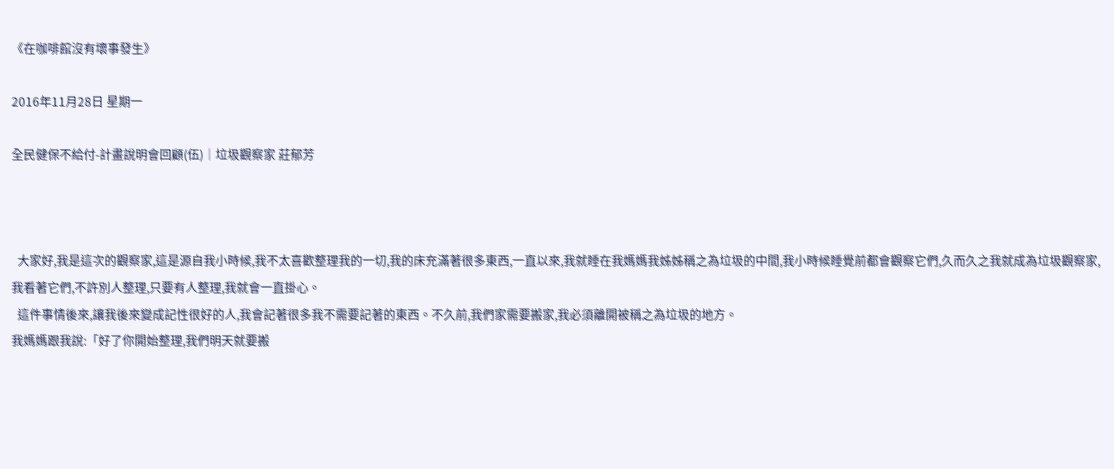《在咖啡館沒有壞事發生》

2016年11月28日 星期一

全民健保不給付-計畫說明會回顧(伍)│垃圾觀察家 莊郁芳



  大家好,我是這次的觀察家,這是源自我小時候,我不太喜歡整理我的一切,我的床充滿著很多東西,一直以來,我就睡在我媽媽我姊姊稱之為垃圾的中間,我小時候睡覺前都會觀察它們,久而久之我就成為垃圾觀察家,我看著它們,不許別人整理,只要有人整理,我就會一直掛心。
  這件事情後來,讓我後來變成記性很好的人,我會記著很多我不需要記著的東西。不久前,我們家需要搬家,我必須離開被稱之為垃圾的地方。
我媽媽跟我說:「好了你開始整理,我們明天就要搬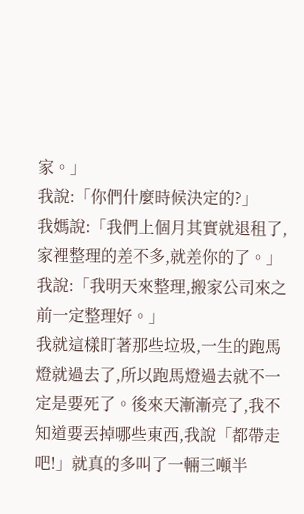家。」
我說:「你們什麼時候決定的?」
我媽說:「我們上個月其實就退租了,家裡整理的差不多,就差你的了。」
我說:「我明天來整理,搬家公司來之前一定整理好。」
我就這樣盯著那些垃圾,一生的跑馬燈就過去了,所以跑馬燈過去就不一定是要死了。後來天漸漸亮了,我不知道要丟掉哪些東西,我說「都帶走吧!」就真的多叫了一輛三噸半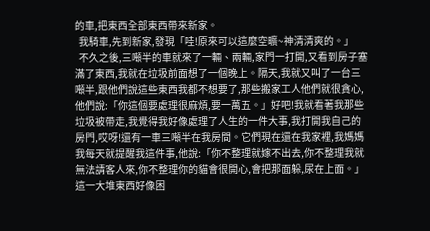的車,把東西全部東西帶來新家。
  我騎車,先到新家,發現「哇!原來可以這麼空曠~神清清爽的。」
  不久之後,三噸半的車就來了一輛、兩輛,家門一打開,又看到房子塞滿了東西,我就在垃圾前面想了一個晚上。隔天,我就又叫了一台三噸半,跟他們說這些東西我都不想要了,那些搬家工人他們就很貪心,他們說:「你這個要處理很麻煩,要一萬五。」好吧!我就看著我那些垃圾被帶走,我覺得我好像處理了人生的一件大事,我打開我自己的房門,哎呀!還有一車三噸半在我房間。它們現在還在我家裡,我媽媽我每天就提醒我這件事,他說:「你不整理就嫁不出去,你不整理我就無法請客人來,你不整理你的貓會很開心,會把那面躲,尿在上面。」這一大堆東西好像困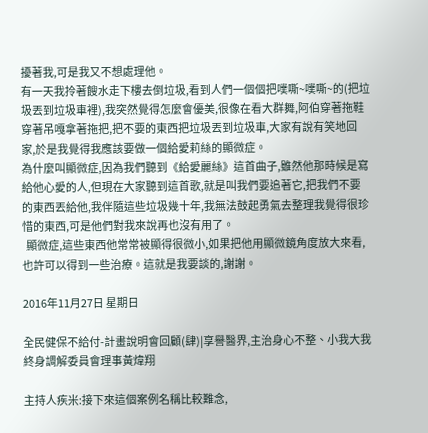擾著我,可是我又不想處理他。
有一天我拎著餿水走下樓去倒垃圾,看到人們一個個把噗嘶~噗嘶~的(把垃圾丟到垃圾車裡),我突然覺得怎麼會優美,很像在看大群舞,阿伯穿著拖鞋穿著吊嘎拿著拖把,把不要的東西把垃圾丟到垃圾車,大家有說有笑地回家,於是我覺得我應該要做一個給愛莉絲的顯微症。
為什麼叫顯微症,因為我們聽到《給愛麗絲》這首曲子,雖然他那時候是寫給他心愛的人,但現在大家聽到這首歌,就是叫我們要追著它,把我們不要的東西丟給他,我伴隨這些垃圾幾十年,我無法鼓起勇氣去整理我覺得很珍惜的東西,可是他們對我來說再也沒有用了。
  顯微症,這些東西他常常被顯得很微小,如果把他用顯微鏡角度放大來看,也許可以得到一些治療。這就是我要談的,謝謝。

2016年11月27日 星期日

全民健保不給付-計畫說明會回顧(肆)|享譽醫界,主治身心不整、小我大我終身調解委員會理事黃煒翔

主持人疾米:接下來這個案例名稱比較難念,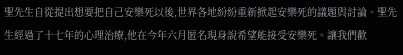聖先生自從提出想要把自己安樂死以後,世界各地紛紛重新掀起安樂死的議題與討論。聖先生經過了十七年的心理治療,他在今年六月匿名現身說希望能接受安樂死。讓我們歡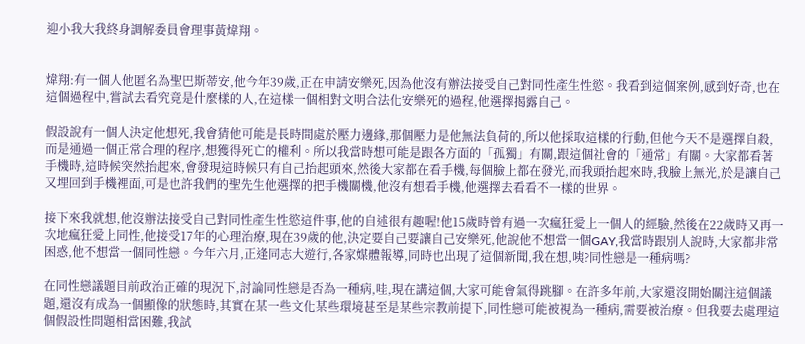迎小我大我終身調解委員會理事黃煒翔。


煒翔:有一個人他匿名為聖巴斯蒂安,他今年39歲,正在申請安樂死,因為他沒有辦法接受自己對同性產生性慾。我看到這個案例,感到好奇,也在這個過程中,嘗試去看究竟是什麼樣的人,在這樣一個相對文明合法化安樂死的過程,他選擇揭露自己。

假設說有一個人決定他想死,我會猜他可能是長時間處於壓力邊緣,那個壓力是他無法負荷的,所以他採取這樣的行動,但他今天不是選擇自殺,而是通過一個正常合理的程序,想獲得死亡的權利。所以我當時想可能是跟各方面的「孤獨」有關,跟這個社會的「通常」有關。大家都看著手機時,這時候突然抬起來,會發現這時候只有自己抬起頭來,然後大家都在看手機,每個臉上都在發光,而我頭抬起來時,我臉上無光,於是讓自己又埋回到手機裡面,可是也許我們的聖先生他選擇的把手機關機,他沒有想看手機,他選擇去看看不一樣的世界。

接下來我就想,他沒辦法接受自己對同性產生性慾這件事,他的自述很有趣喔!他15歲時曾有過一次瘋狂愛上一個人的經驗,然後在22歲時又再一次地瘋狂愛上同性,他接受17年的心理治療,現在39歲的他,決定要自己要讓自己安樂死,他說他不想當一個GAY,我當時跟別人說時,大家都非常困惑,他不想當一個同性戀。今年六月,正逢同志大遊行,各家媒體報導,同時也出現了這個新聞,我在想,咦?同性戀是一種病嗎?

在同性戀議題目前政治正確的現況下,討論同性戀是否為一種病,哇,現在講這個,大家可能會氣得跳腳。在許多年前,大家還沒開始關注這個議題,還沒有成為一個顯像的狀態時,其實在某一些文化某些環境甚至是某些宗教前提下,同性戀可能被視為一種病,需要被治療。但我要去處理這個假設性問題相當困難,我試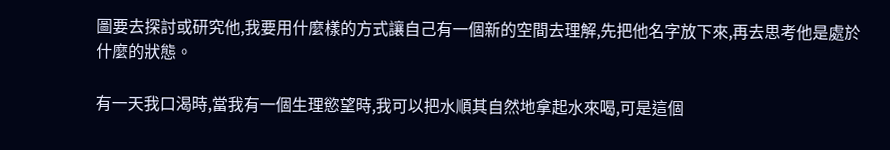圖要去探討或研究他,我要用什麼樣的方式讓自己有一個新的空間去理解,先把他名字放下來,再去思考他是處於什麼的狀態。

有一天我口渴時,當我有一個生理慾望時,我可以把水順其自然地拿起水來喝,可是這個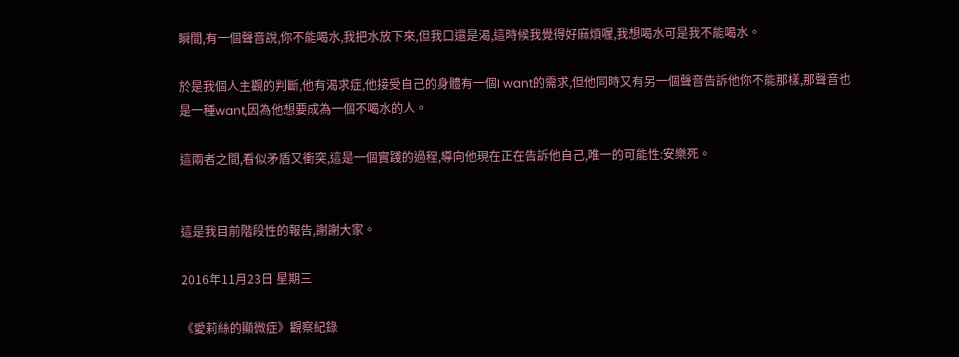瞬間,有一個聲音說,你不能喝水,我把水放下來,但我口還是渴,這時候我覺得好麻煩喔,我想喝水可是我不能喝水。

於是我個人主觀的判斷,他有渴求症,他接受自己的身體有一個I want的需求,但他同時又有另一個聲音告訴他你不能那樣,那聲音也是一種want,因為他想要成為一個不喝水的人。

這兩者之間,看似矛盾又衝突,這是一個實踐的過程,導向他現在正在告訴他自己,唯一的可能性:安樂死。


這是我目前階段性的報告,謝謝大家。

2016年11月23日 星期三

《愛莉絲的顯微症》觀察紀錄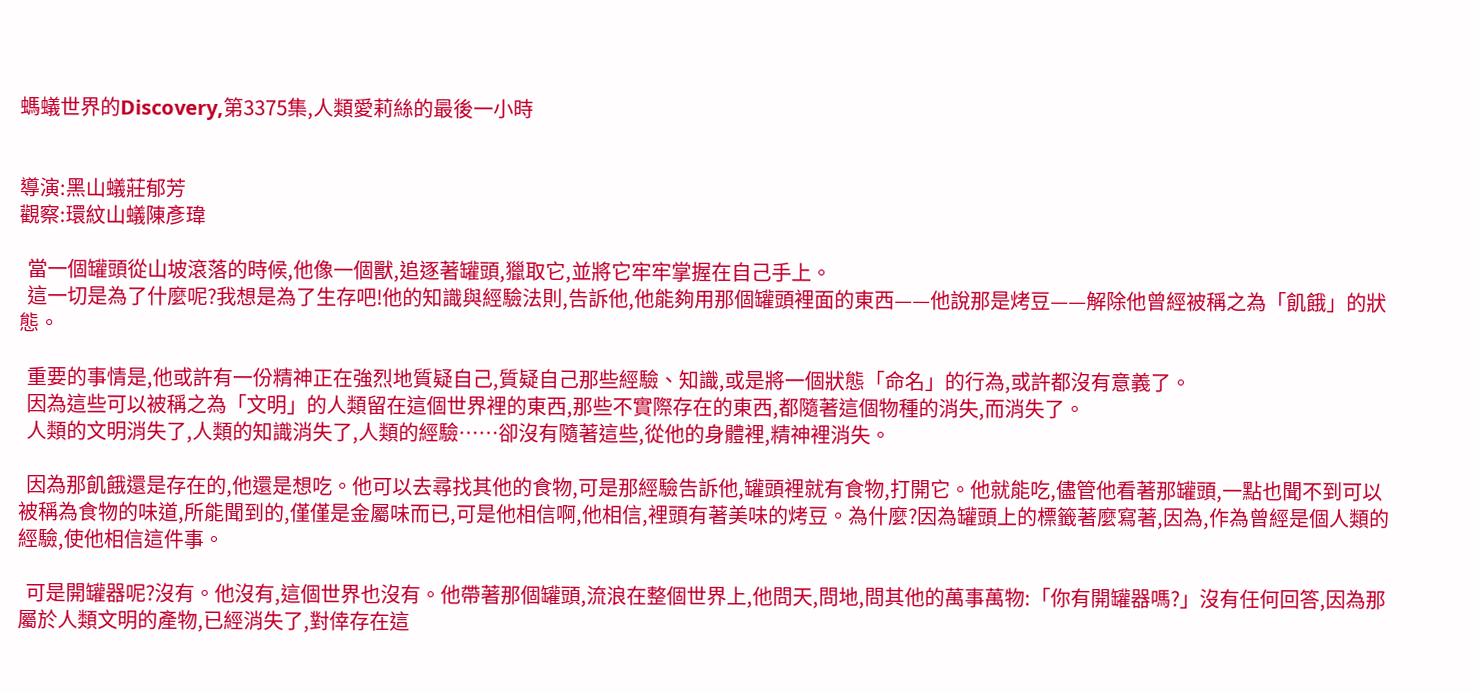螞蟻世界的Discovery,第3375集,人類愛莉絲的最後一小時


導演:黑山蟻莊郁芳
觀察:環紋山蟻陳彥瑋

  當一個罐頭從山坡滾落的時候,他像一個獸,追逐著罐頭,獵取它,並將它牢牢掌握在自己手上。
  這一切是為了什麼呢?我想是為了生存吧!他的知識與經驗法則,告訴他,他能夠用那個罐頭裡面的東西——他說那是烤豆——解除他曾經被稱之為「飢餓」的狀態。

  重要的事情是,他或許有一份精神正在強烈地質疑自己,質疑自己那些經驗、知識,或是將一個狀態「命名」的行為,或許都沒有意義了。
  因為這些可以被稱之為「文明」的人類留在這個世界裡的東西,那些不實際存在的東西,都隨著這個物種的消失,而消失了。
  人類的文明消失了,人類的知識消失了,人類的經驗⋯⋯卻沒有隨著這些,從他的身體裡,精神裡消失。

  因為那飢餓還是存在的,他還是想吃。他可以去尋找其他的食物,可是那經驗告訴他,罐頭裡就有食物,打開它。他就能吃,儘管他看著那罐頭,一點也聞不到可以被稱為食物的味道,所能聞到的,僅僅是金屬味而已,可是他相信啊,他相信,裡頭有著美味的烤豆。為什麼?因為罐頭上的標籤著麼寫著,因為,作為曾經是個人類的經驗,使他相信這件事。

  可是開罐器呢?沒有。他沒有,這個世界也沒有。他帶著那個罐頭,流浪在整個世界上,他問天,問地,問其他的萬事萬物:「你有開罐器嗎?」沒有任何回答,因為那屬於人類文明的產物,已經消失了,對倖存在這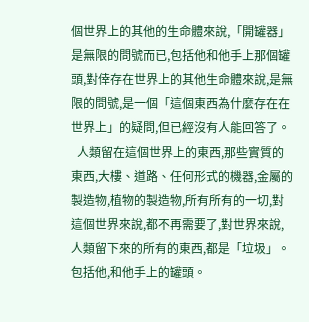個世界上的其他的生命體來說,「開罐器」是無限的問號而已,包括他和他手上那個罐頭,對倖存在世界上的其他生命體來說,是無限的問號,是一個「這個東西為什麼存在在世界上」的疑問,但已經沒有人能回答了。
  人類留在這個世界上的東西,那些實質的東西,大樓、道路、任何形式的機器,金屬的製造物,植物的製造物,所有所有的一切,對這個世界來說,都不再需要了,對世界來說,人類留下來的所有的東西,都是「垃圾」。包括他,和他手上的罐頭。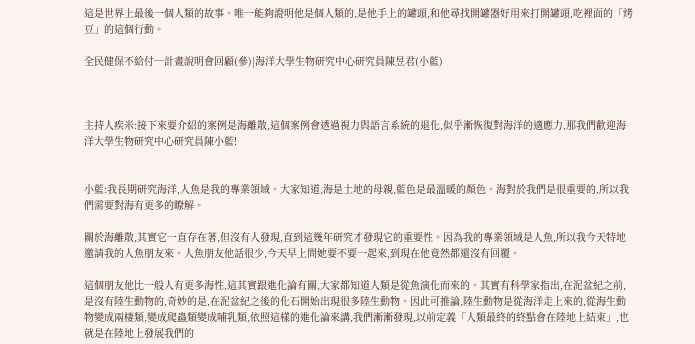這是世界上最後一個人類的故事。唯一能夠證明他是個人類的,是他手上的罐頭,和他尋找開罐器好用來打開罐頭,吃裡面的「烤豆」的這個行動。

全民健保不給付─計畫說明會回顧(參)|海洋大學生物研究中心研究員陳昱君(小藍)



主持人疾米:接下來要介紹的案例是海離散,這個案例會透過視力與語言系統的退化,似乎漸恢復對海洋的適應力,那我們歡迎海洋大學生物研究中心研究員陳小藍!


小藍:我長期研究海洋,人魚是我的專業領域。大家知道,海是土地的母親,藍色是最溫暖的顏色。海對於我們是很重要的,所以我們需要對海有更多的瞭解。

關於海離散,其實它一直存在著,但沒有人發現,直到這幾年研究才發現它的重要性。因為我的專業領域是人魚,所以我今天特地邀請我的人魚朋友來。人魚朋友他話很少,今天早上問她要不要一起來,到現在他竟然都還沒有回覆。

這個朋友他比一般人有更多海性,這其實跟進化論有關,大家都知道人類是從魚演化而來的。其實有科學家指出,在泥盆紀之前,是沒有陸生動物的,奇妙的是,在泥盆紀之後的化石開始出現很多陸生動物。因此可推論,陸生動物是從海洋走上來的,從海生動物變成兩棲類,變成爬蟲類變成哺乳類,依照這樣的進化論來講,我們漸漸發現,以前定義「人類最終的終點會在陸地上結束」,也就是在陸地上發展我們的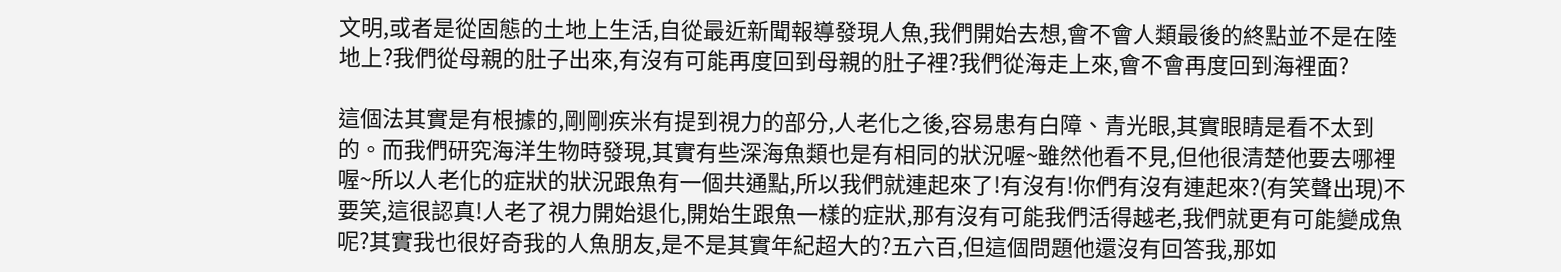文明,或者是從固態的土地上生活,自從最近新聞報導發現人魚,我們開始去想,會不會人類最後的終點並不是在陸地上?我們從母親的肚子出來,有沒有可能再度回到母親的肚子裡?我們從海走上來,會不會再度回到海裡面?

這個法其實是有根據的,剛剛疾米有提到視力的部分,人老化之後,容易患有白障、青光眼,其實眼睛是看不太到的。而我們研究海洋生物時發現,其實有些深海魚類也是有相同的狀況喔~雖然他看不見,但他很清楚他要去哪裡喔~所以人老化的症狀的狀況跟魚有一個共通點,所以我們就連起來了!有沒有!你們有沒有連起來?(有笑聲出現)不要笑,這很認真!人老了視力開始退化,開始生跟魚一樣的症狀,那有沒有可能我們活得越老,我們就更有可能變成魚呢?其實我也很好奇我的人魚朋友,是不是其實年紀超大的?五六百,但這個問題他還沒有回答我,那如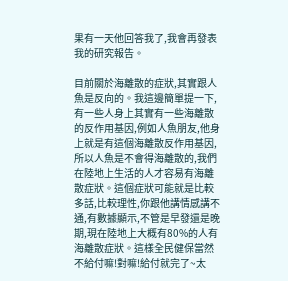果有一天他回答我了,我會再發表我的研究報告。

目前關於海離散的症狀,其實跟人魚是反向的。我這邊簡單提一下,有一些人身上其實有一些海離散的反作用基因,例如人魚朋友,他身上就是有這個海離散反作用基因,所以人魚是不會得海離散的,我們在陸地上生活的人才容易有海離散症狀。這個症狀可能就是比較多話,比較理性,你跟他講情感講不通,有數據顯示,不管是早發還是晚期,現在陸地上大概有80%的人有海離散症狀。這樣全民健保當然不給付嘛!對嘛!給付就完了~太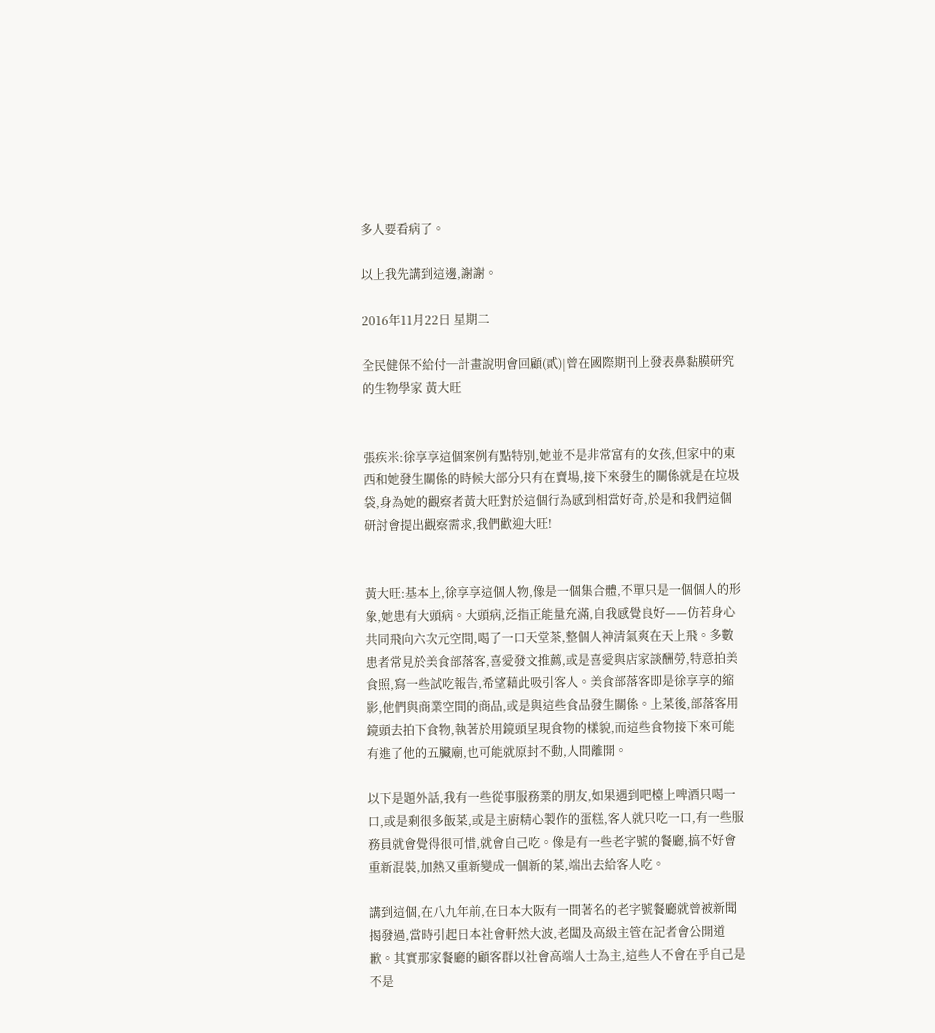多人要看病了。

以上我先講到這邊,謝謝。

2016年11月22日 星期二

全民健保不給付─計畫說明會回顧(貳)|曾在國際期刊上發表鼻黏膜研究的生物學家 黃大旺


張疾米:徐享享這個案例有點特別,她並不是非常富有的女孩,但家中的東西和她發生關係的時候大部分只有在賣場,接下來發生的關係就是在垃圾袋,身為她的觀察者黃大旺對於這個行為感到相當好奇,於是和我們這個研討會提出觀察需求,我們歡迎大旺!


黃大旺:基本上,徐享享這個人物,像是一個集合體,不單只是一個個人的形象,她患有大頭病。大頭病,泛指正能量充滿,自我感覺良好——仿若身心共同飛向六次元空間,喝了一口天堂茶,整個人神清氣爽在天上飛。多數患者常見於美食部落客,喜愛發文推薦,或是喜愛與店家談酬勞,特意拍美食照,寫一些試吃報告,希望藉此吸引客人。美食部落客即是徐享享的縮影,他們與商業空間的商品,或是與這些食品發生關係。上菜後,部落客用鏡頭去拍下食物,執著於用鏡頭呈現食物的樣貌,而這些食物接下來可能有進了他的五臟廟,也可能就原封不動,人間離開。

以下是題外話,我有一些從事服務業的朋友,如果遇到吧檯上啤酒只喝一口,或是剩很多飯菜,或是主廚精心製作的蛋糕,客人就只吃一口,有一些服務員就會覺得很可惜,就會自己吃。像是有一些老字號的餐廳,搞不好會重新混裝,加熱又重新變成一個新的菜,端出去給客人吃。

講到這個,在八九年前,在日本大阪有一間著名的老字號餐廳就曾被新聞揭發過,當時引起日本社會軒然大波,老闆及高級主管在記者會公開道歉。其實那家餐廳的顧客群以社會高端人士為主,這些人不會在乎自己是不是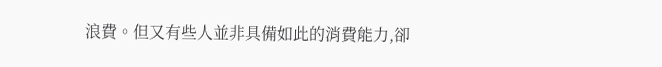浪費。但又有些人並非具備如此的消費能力,卻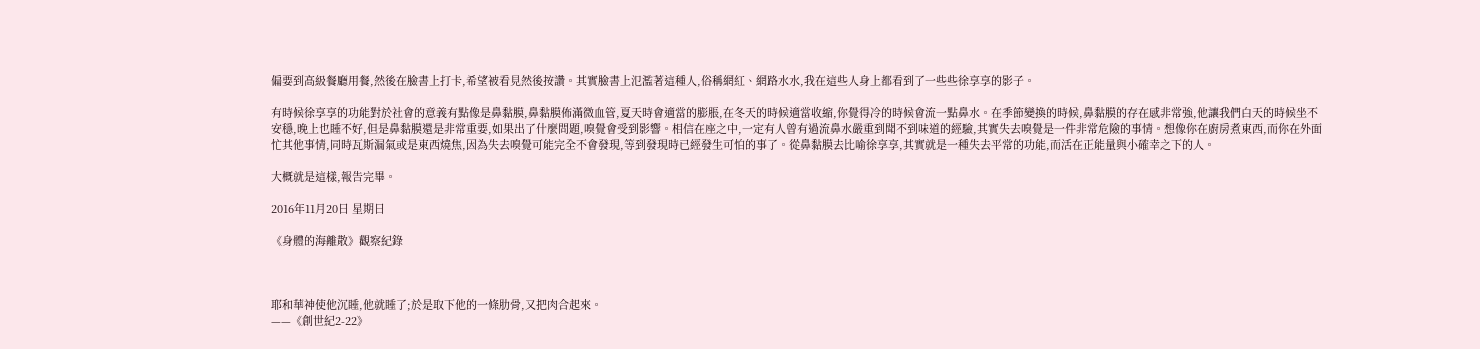偏要到高級餐廳用餐,然後在臉書上打卡,希望被看見然後按讚。其實臉書上氾濫著這種人,俗稱網紅、網路水水,我在這些人身上都看到了一些些徐享享的影子。

有時候徐享享的功能對於社會的意義有點像是鼻黏膜,鼻黏膜佈滿微血管,夏天時會適當的膨脹,在冬天的時候適當收縮,你覺得冷的時候會流一點鼻水。在季節變換的時候,鼻黏膜的存在感非常強,他讓我們白天的時候坐不安穩,晚上也睡不好,但是鼻黏膜還是非常重要,如果出了什麼問題,嗅覺會受到影響。相信在座之中,一定有人曾有過流鼻水嚴重到聞不到味道的經驗,其實失去嗅覺是一件非常危險的事情。想像你在廚房煮東西,而你在外面忙其他事情,同時瓦斯漏氣或是東西燒焦,因為失去嗅覺可能完全不會發現,等到發現時已經發生可怕的事了。從鼻黏膜去比喻徐享享,其實就是一種失去平常的功能,而活在正能量與小確幸之下的人。

大概就是這樣,報告完畢。

2016年11月20日 星期日

《身體的海離散》觀察紀錄



耶和華神使他沉睡,他就睡了;於是取下他的一條肋骨,又把肉合起來。
——《創世紀2-22》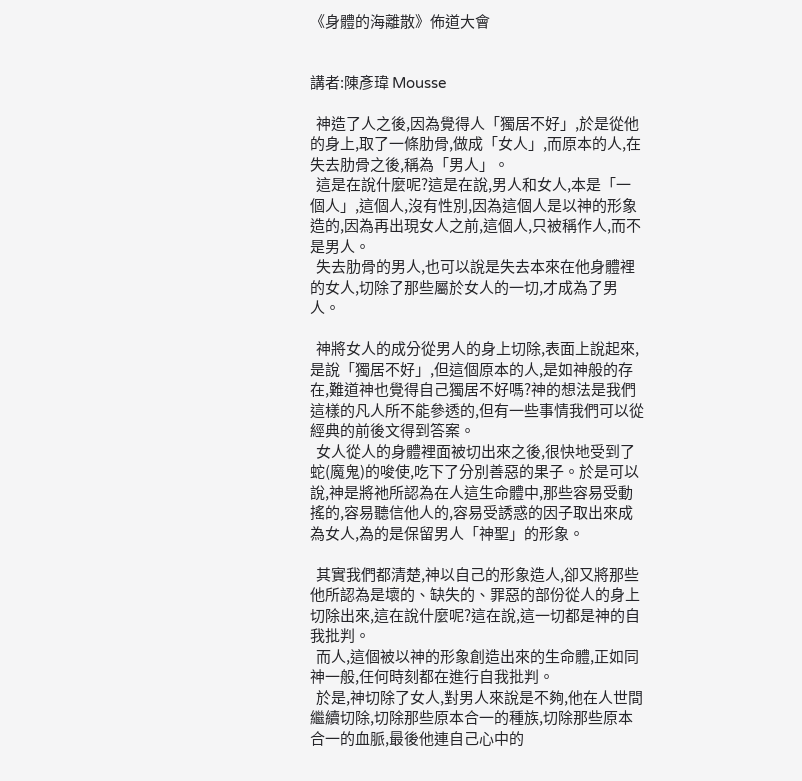《身體的海離散》佈道大會


講者:陳彥瑋 Mousse

  神造了人之後,因為覺得人「獨居不好」,於是從他的身上,取了一條肋骨,做成「女人」,而原本的人,在失去肋骨之後,稱為「男人」。
  這是在說什麼呢?這是在說,男人和女人,本是「一個人」,這個人,沒有性別,因為這個人是以神的形象造的,因為再出現女人之前,這個人,只被稱作人,而不是男人。
  失去肋骨的男人,也可以說是失去本來在他身體裡的女人,切除了那些屬於女人的一切,才成為了男人。

  神將女人的成分從男人的身上切除,表面上說起來,是說「獨居不好」,但這個原本的人,是如神般的存在,難道神也覺得自己獨居不好嗎?神的想法是我們這樣的凡人所不能參透的,但有一些事情我們可以從經典的前後文得到答案。
  女人從人的身體裡面被切出來之後,很快地受到了蛇(魔鬼)的唆使,吃下了分別善惡的果子。於是可以說,神是將祂所認為在人這生命體中,那些容易受動搖的,容易聽信他人的,容易受誘惑的因子取出來成為女人,為的是保留男人「神聖」的形象。

  其實我們都清楚,神以自己的形象造人,卻又將那些他所認為是壞的、缺失的、罪惡的部份從人的身上切除出來,這在說什麼呢?這在說,這一切都是神的自我批判。
  而人,這個被以神的形象創造出來的生命體,正如同神一般,任何時刻都在進行自我批判。
  於是,神切除了女人,對男人來說是不夠,他在人世間繼續切除,切除那些原本合一的種族,切除那些原本合一的血脈,最後他連自己心中的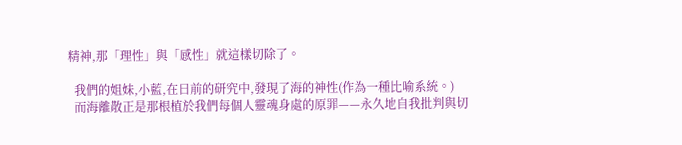精神,那「理性」與「感性」就這樣切除了。

  我們的姐妹,小藍,在日前的研究中,發現了海的神性(作為一種比喻系統。)
  而海離散正是那根植於我們每個人靈魂身處的原罪——永久地自我批判與切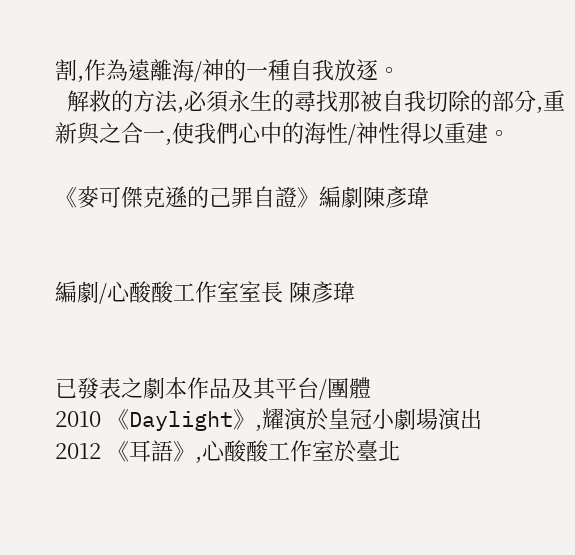割,作為遠離海/神的一種自我放逐。
  解救的方法,必須永生的尋找那被自我切除的部分,重新與之合一,使我們心中的海性/神性得以重建。

《麥可傑克遜的己罪自證》編劇陳彥瑋


編劇/心酸酸工作室室長 陳彥瑋


已發表之劇本作品及其平台/團體
2010 《Daylight》,耀演於皇冠小劇場演出
2012 《耳語》,心酸酸工作室於臺北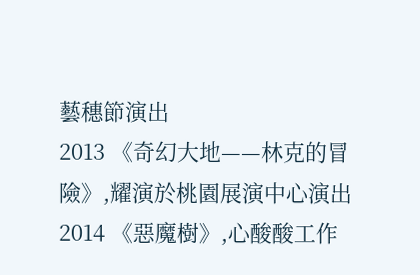藝穗節演出
2013 《奇幻大地——林克的冒險》,耀演於桃園展演中心演出
2014 《惡魔樹》,心酸酸工作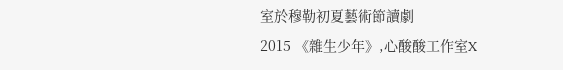室於穆勒初夏藝術節讀劇
2015 《雜生少年》,心酸酸工作室X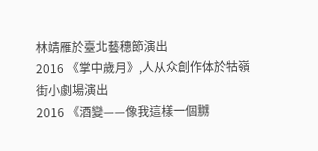林靖雁於臺北藝穗節演出
2016 《掌中歲月》,人从众創作体於牯嶺街小劇場演出
2016 《酒變——像我這樣一個嬲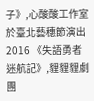子》,心酸酸工作室於臺北藝穗節演出
2016 《失語勇者迷航記》,貍貍貍劇團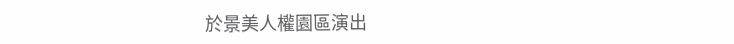於景美人權園區演出